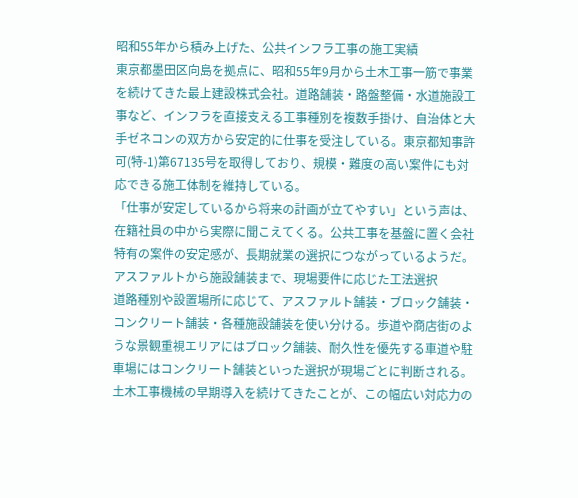昭和55年から積み上げた、公共インフラ工事の施工実績
東京都墨田区向島を拠点に、昭和55年9月から土木工事一筋で事業を続けてきた最上建設株式会社。道路舗装・路盤整備・水道施設工事など、インフラを直接支える工事種別を複数手掛け、自治体と大手ゼネコンの双方から安定的に仕事を受注している。東京都知事許可(特-1)第67135号を取得しており、規模・難度の高い案件にも対応できる施工体制を維持している。
「仕事が安定しているから将来の計画が立てやすい」という声は、在籍社員の中から実際に聞こえてくる。公共工事を基盤に置く会社特有の案件の安定感が、長期就業の選択につながっているようだ。
アスファルトから施設舗装まで、現場要件に応じた工法選択
道路種別や設置場所に応じて、アスファルト舗装・ブロック舗装・コンクリート舗装・各種施設舗装を使い分ける。歩道や商店街のような景観重視エリアにはブロック舗装、耐久性を優先する車道や駐車場にはコンクリート舗装といった選択が現場ごとに判断される。土木工事機械の早期導入を続けてきたことが、この幅広い対応力の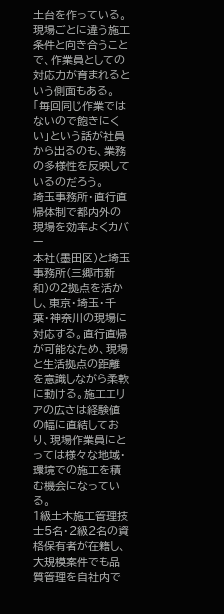土台を作っている。
現場ごとに違う施工条件と向き合うことで、作業員としての対応力が育まれるという側面もある。「毎回同じ作業ではないので飽きにくい」という話が社員から出るのも、業務の多様性を反映しているのだろう。
埼玉事務所・直行直帰体制で都内外の現場を効率よくカバー
本社(墨田区)と埼玉事務所(三郷市新和)の2拠点を活かし、東京・埼玉・千葉・神奈川の現場に対応する。直行直帰が可能なため、現場と生活拠点の距離を意識しながら柔軟に動ける。施工エリアの広さは経験値の幅に直結しており、現場作業員にとっては様々な地域・環境での施工を積む機会になっている。
1級土木施工管理技士5名・2級2名の資格保有者が在籍し、大規模案件でも品質管理を自社内で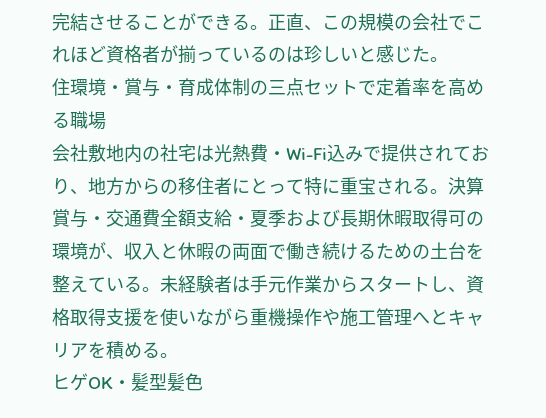完結させることができる。正直、この規模の会社でこれほど資格者が揃っているのは珍しいと感じた。
住環境・賞与・育成体制の三点セットで定着率を高める職場
会社敷地内の社宅は光熱費・Wi-Fi込みで提供されており、地方からの移住者にとって特に重宝される。決算賞与・交通費全額支給・夏季および長期休暇取得可の環境が、収入と休暇の両面で働き続けるための土台を整えている。未経験者は手元作業からスタートし、資格取得支援を使いながら重機操作や施工管理へとキャリアを積める。
ヒゲOK・髪型髪色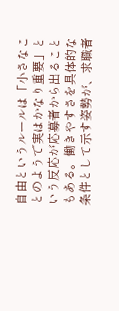自由というルールは「小さなことのようで実はかなり重要」という反応が応募者から出ることもある。働きやすさを具体的な条件として示す姿勢が、求職者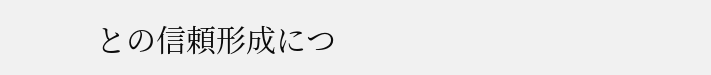との信頼形成につ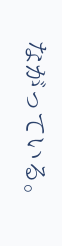ながっている。